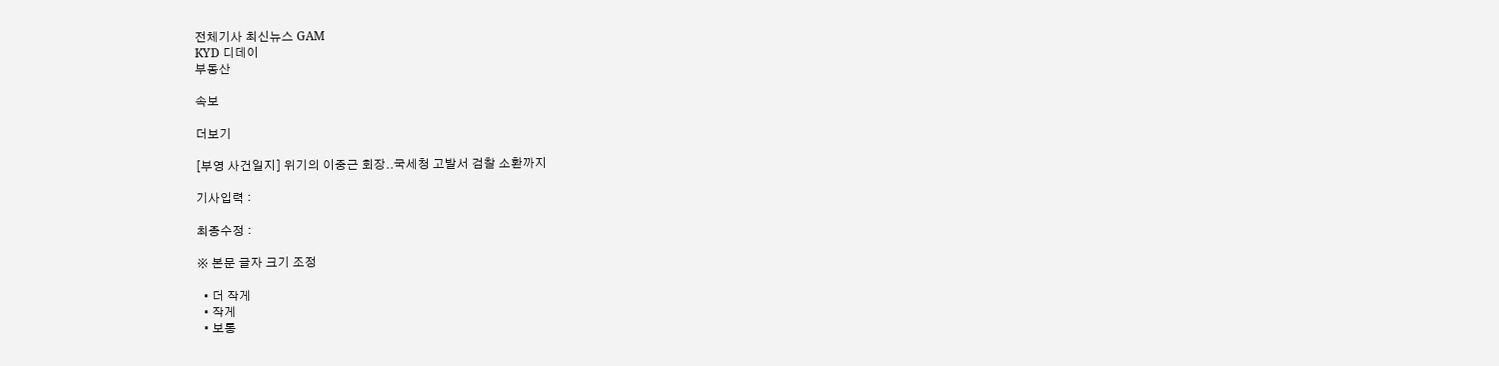전체기사 최신뉴스 GAM
KYD 디데이
부동산

속보

더보기

[부영 사건일지] 위기의 이중근 회장..국세청 고발서 검찰 소환까지

기사입력 :

최종수정 :

※ 본문 글자 크기 조정

  • 더 작게
  • 작게
  • 보통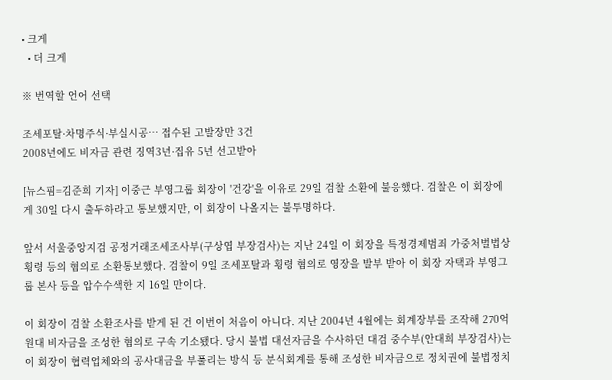• 크게
  • 더 크게

※ 번역할 언어 선택

조세포탈·차명주식·부실시공… 접수된 고발장만 3건
2008년에도 비자금 관련 징역3년·집유 5년 선고받아

[뉴스핌=김준희 기자] 이중근 부영그룹 회장이 '건강'을 이유로 29일 검찰 소환에 불응했다. 검찰은 이 회장에게 30일 다시 출두하라고 통보했지만, 이 회장이 나올지는 불투명하다.

앞서 서울중앙지검 공정거래조세조사부(구상엽 부장검사)는 지난 24일 이 회장을 특정경제범죄 가중처벌법상 횡령 등의 혐의로 소환통보했다. 검찰이 9일 조세포탈과 횡령 혐의로 영장을 발부 받아 이 회장 자택과 부영그룹 본사 등을 압수수색한 지 16일 만이다.

이 회장이 검찰 소환조사를 받게 된 건 이번이 처음이 아니다. 지난 2004년 4월에는 회계장부를 조작해 270억 원대 비자금을 조성한 혐의로 구속 기소됐다. 당시 불법 대선자금을 수사하던 대검 중수부(안대희 부장검사)는 이 회장이 협력업체와의 공사대금을 부풀리는 방식 등 분식회계를 통해 조성한 비자금으로 정치권에 불법정치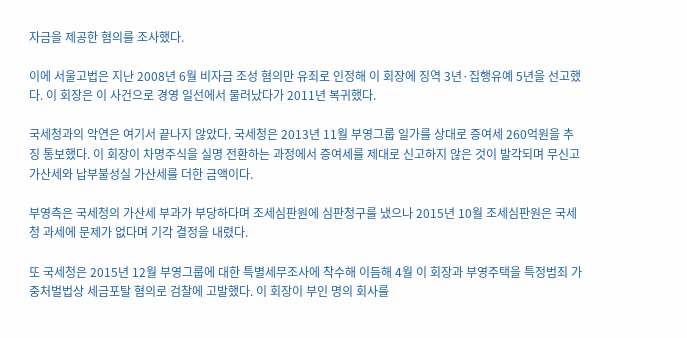자금을 제공한 혐의를 조사했다.

이에 서울고법은 지난 2008년 6월 비자금 조성 혐의만 유죄로 인정해 이 회장에 징역 3년·집행유예 5년을 선고했다. 이 회장은 이 사건으로 경영 일선에서 물러났다가 2011년 복귀했다.

국세청과의 악연은 여기서 끝나지 않았다. 국세청은 2013년 11월 부영그룹 일가를 상대로 증여세 260억원을 추징 통보했다. 이 회장이 차명주식을 실명 전환하는 과정에서 증여세를 제대로 신고하지 않은 것이 발각되며 무신고 가산세와 납부불성실 가산세를 더한 금액이다.

부영측은 국세청의 가산세 부과가 부당하다며 조세심판원에 심판청구를 냈으나 2015년 10월 조세심판원은 국세청 과세에 문제가 없다며 기각 결정을 내렸다.

또 국세청은 2015년 12월 부영그룹에 대한 특별세무조사에 착수해 이듬해 4월 이 회장과 부영주택을 특정범죄 가중처벌법상 세금포탈 혐의로 검찰에 고발했다. 이 회장이 부인 명의 회사를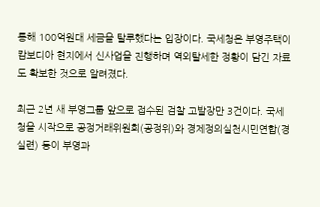통해 100억원대 세금을 탈루했다는 입장이다. 국세청은 부영주택이 캄보디아 현지에서 신사업을 진행하며 역외탈세한 정황이 담긴 자료도 확보한 것으로 알려졌다.

최근 2년 새 부영그룹 앞으로 접수된 검찰 고발장만 3건이다. 국세청을 시작으로 공정거래위원회(공정위)와 경제정의실천시민연합(경실련) 등이 부영과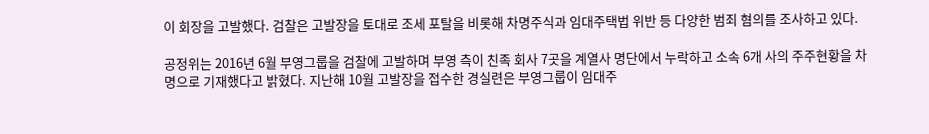이 회장을 고발했다. 검찰은 고발장을 토대로 조세 포탈을 비롯해 차명주식과 임대주택법 위반 등 다양한 범죄 혐의를 조사하고 있다.

공정위는 2016년 6월 부영그룹을 검찰에 고발하며 부영 측이 친족 회사 7곳을 계열사 명단에서 누락하고 소속 6개 사의 주주현황을 차명으로 기재했다고 밝혔다. 지난해 10월 고발장을 접수한 경실련은 부영그룹이 임대주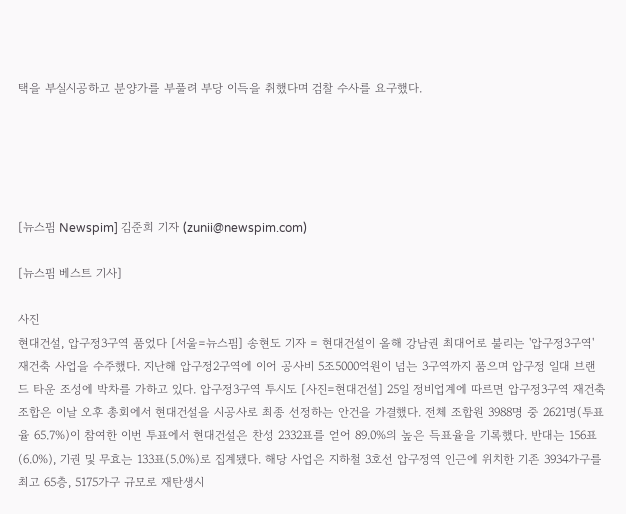택을 부실시공하고 분양가를 부풀려 부당 이득을 취했다며 검찰 수사를 요구했다.





[뉴스핌 Newspim] 김준희 기자 (zunii@newspim.com)

[뉴스핌 베스트 기사]

사진
현대건설, 압구정3구역 품었다 [서울=뉴스핌] 송현도 기자 = 현대건설이 올해 강남권 최대어로 불리는 '압구정3구역' 재건축 사업을 수주했다. 지난해 압구정2구역에 이어 공사비 5조5000억원이 넘는 3구역까지 품으며 압구정 일대 브랜드 타운 조성에 박차를 가하고 있다. 압구정3구역 투시도 [사진=현대건설] 25일 정비업계에 따르면 압구정3구역 재건축 조합은 이날 오후 총회에서 현대건설을 시공사로 최종 선정하는 안건을 가결했다. 전체 조합원 3988명 중 2621명(투표율 65.7%)이 참여한 이번 투표에서 현대건설은 찬성 2332표를 얻어 89.0%의 높은 득표율을 기록했다. 반대는 156표(6.0%), 기권 및 무효는 133표(5.0%)로 집계됐다. 해당 사업은 지하철 3호선 압구정역 인근에 위치한 기존 3934가구를 최고 65층, 5175가구 규모로 재탄생시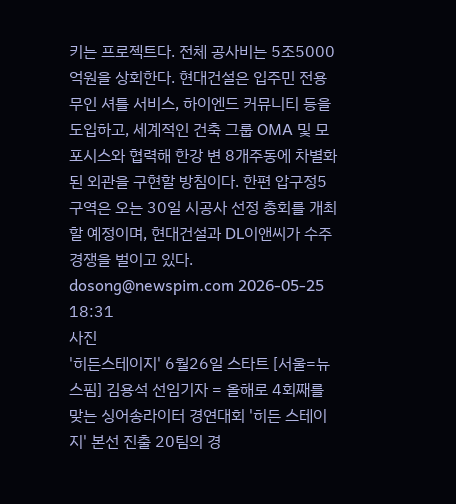키는 프로젝트다. 전체 공사비는 5조5000억원을 상회한다. 현대건설은 입주민 전용 무인 셔틀 서비스, 하이엔드 커뮤니티 등을 도입하고, 세계적인 건축 그룹 OMA 및 모포시스와 협력해 한강 변 8개주동에 차별화된 외관을 구현할 방침이다. 한편 압구정5구역은 오는 30일 시공사 선정 총회를 개최할 예정이며, 현대건설과 DL이앤씨가 수주 경쟁을 벌이고 있다. dosong@newspim.com 2026-05-25 18:31
사진
'히든스테이지' 6월26일 스타트 [서울=뉴스핌] 김용석 선임기자 = 올해로 4회째를 맞는 싱어송라이터 경연대회 '히든 스테이지' 본선 진출 20팀의 경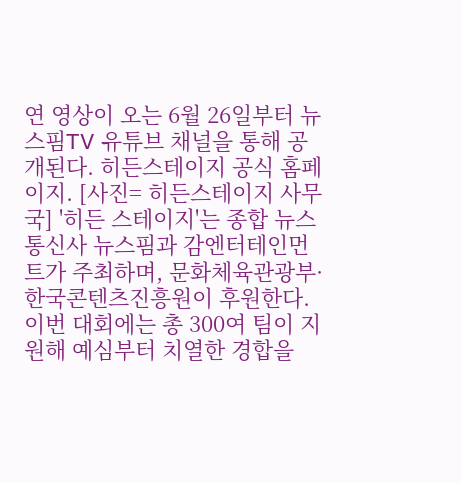연 영상이 오는 6월 26일부터 뉴스핌TV 유튜브 채널을 통해 공개된다. 히든스테이지 공식 홈페이지. [사진= 히든스테이지 사무국] '히든 스테이지'는 종합 뉴스 통신사 뉴스핌과 감엔터테인먼트가 주최하며, 문화체육관광부·한국콘텐츠진흥원이 후원한다. 이번 대회에는 총 300여 팀이 지원해 예심부터 치열한 경합을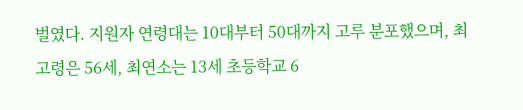벌였다. 지원자 연령대는 10대부터 50대까지 고루 분포했으며, 최고령은 56세, 최연소는 13세 초등학교 6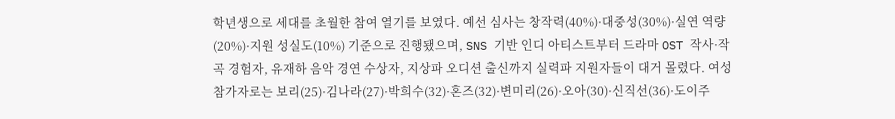학년생으로 세대를 초월한 참여 열기를 보였다. 예선 심사는 창작력(40%)·대중성(30%)·실연 역량(20%)·지원 성실도(10%) 기준으로 진행됐으며, SNS 기반 인디 아티스트부터 드라마 OST 작사·작곡 경험자, 유재하 음악 경연 수상자, 지상파 오디션 출신까지 실력파 지원자들이 대거 몰렸다. 여성 참가자로는 보리(25)·김나라(27)·박희수(32)·혼즈(32)·변미리(26)·오아(30)·신직선(36)·도이주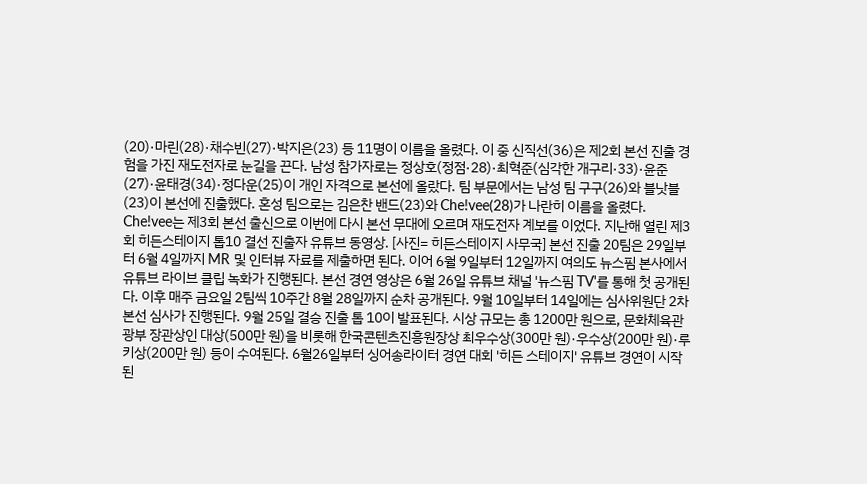(20)·마린(28)·채수빈(27)·박지은(23) 등 11명이 이름을 올렸다. 이 중 신직선(36)은 제2회 본선 진출 경험을 가진 재도전자로 눈길을 끈다. 남성 참가자로는 정상호(정점·28)·최혁준(심각한 개구리·33)·윤준(27)·윤태경(34)·정다운(25)이 개인 자격으로 본선에 올랐다. 팀 부문에서는 남성 팀 구구(26)와 블낫블(23)이 본선에 진출했다. 혼성 팀으로는 김은찬 밴드(23)와 Che!vee(28)가 나란히 이름을 올렸다. Che!vee는 제3회 본선 출신으로 이번에 다시 본선 무대에 오르며 재도전자 계보를 이었다. 지난해 열린 제3회 히든스테이지 톱10 결선 진출자 유튜브 동영상. [사진= 히든스테이지 사무국] 본선 진출 20팀은 29일부터 6월 4일까지 MR 및 인터뷰 자료를 제출하면 된다. 이어 6월 9일부터 12일까지 여의도 뉴스핌 본사에서 유튜브 라이브 클립 녹화가 진행된다. 본선 경연 영상은 6월 26일 유튜브 채널 '뉴스핌 TV'를 통해 첫 공개된다. 이후 매주 금요일 2팀씩 10주간 8월 28일까지 순차 공개된다. 9월 10일부터 14일에는 심사위원단 2차 본선 심사가 진행된다. 9월 25일 결승 진출 톱 10이 발표된다. 시상 규모는 총 1200만 원으로, 문화체육관광부 장관상인 대상(500만 원)을 비롯해 한국콘텐츠진흥원장상 최우수상(300만 원)·우수상(200만 원)·루키상(200만 원) 등이 수여된다. 6월26일부터 싱어송라이터 경연 대회 '히든 스테이지' 유튜브 경연이 시작된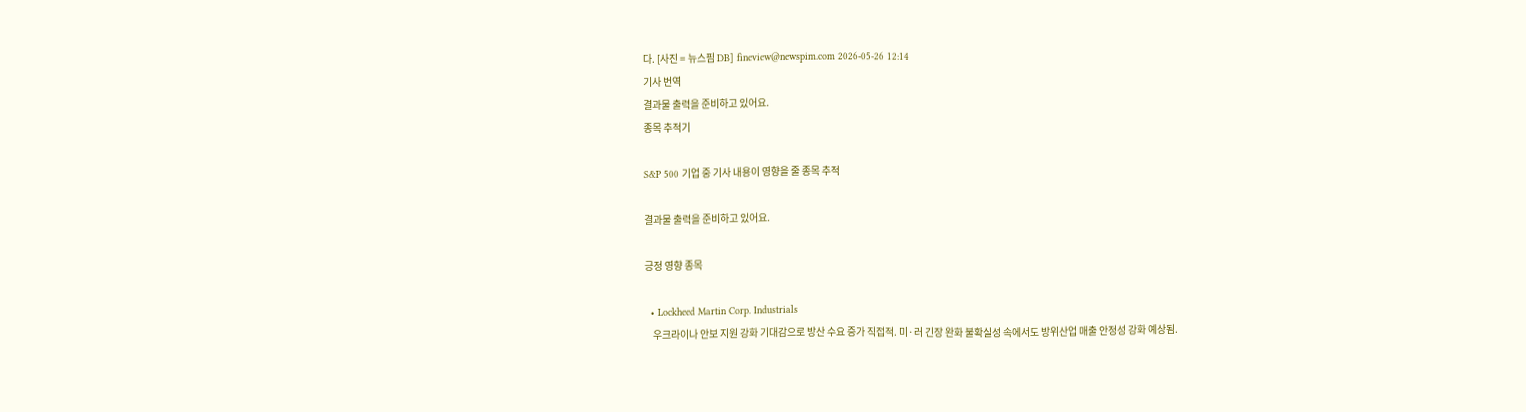다. [사진 = 뉴스핌 DB] fineview@newspim.com 2026-05-26 12:14
기사 번역
결과물 출력을 준비하고 있어요.
종목 추적기

S&P 500 기업 중 기사 내용이 영향을 줄 종목 추적

결과물 출력을 준비하고 있어요.

긍정 영향 종목

  • Lockheed Martin Corp. Industrials
    우크라이나 안보 지원 강화 기대감으로 방산 수요 증가 직접적. 미·러 긴장 완화 불확실성 속에서도 방위산업 매출 안정성 강화 예상됨.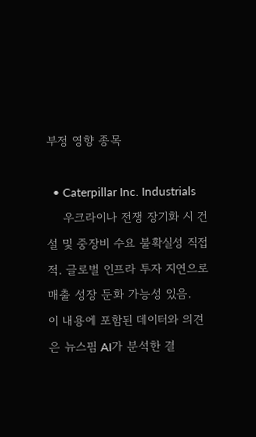부정 영향 종목

  • Caterpillar Inc. Industrials
    우크라이나 전쟁 장기화 시 건설 및 중장비 수요 불확실성 직접적. 글로벌 인프라 투자 지연으로 매출 성장 둔화 가능성 있음.
이 내용에 포함된 데이터와 의견은 뉴스핌 AI가 분석한 결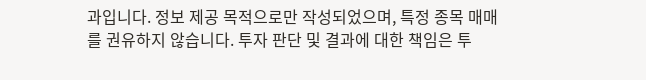과입니다. 정보 제공 목적으로만 작성되었으며, 특정 종목 매매를 권유하지 않습니다. 투자 판단 및 결과에 대한 책임은 투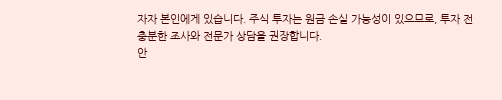자자 본인에게 있습니다. 주식 투자는 원금 손실 가능성이 있으므로, 투자 전 충분한 조사와 전문가 상담을 권장합니다.
안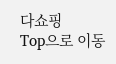다쇼핑
Top으로 이동